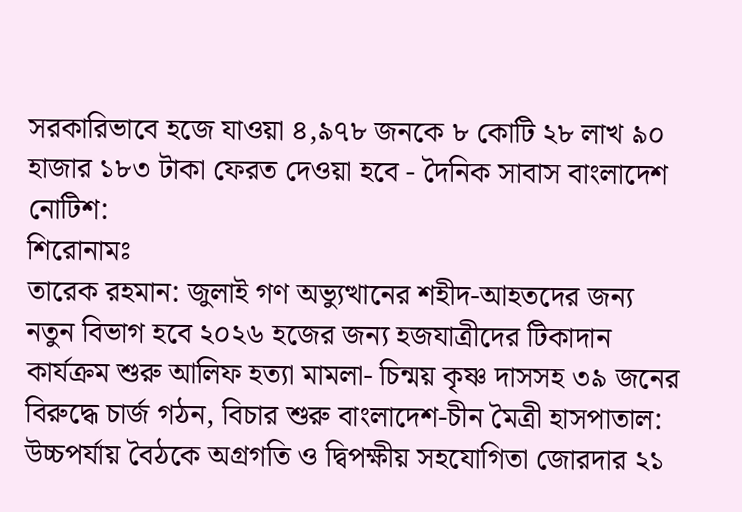সরকারিভাবে হজে যাওয়া ৪,৯৭৮ জনকে ৮ কোটি ২৮ লাখ ৯০ হাজার ১৮৩ টাকা ফেরত দেওয়া হবে - দৈনিক সাবাস বাংলাদেশ
নোটিশ:
শিরোনামঃ
তারেক রহমান: জুলাই গণ অভ্যুত্থানের শহীদ-আহতদের জন্য নতুন বিভাগ হবে ২০২৬ হজের জন্য হজযাত্রীদের টিকাদান কার্যক্রম শুরু আলিফ হত্যা মামলা- চিন্ময় কৃষ্ণ দাসসহ ৩৯ জনের বিরুদ্ধে চার্জ গঠন, বিচার শুরু বাংলাদেশ-চীন মৈত্রী হাসপাতাল: উচ্চপর্যায় বৈঠকে অগ্রগতি ও দ্বিপক্ষীয় সহযোগিতা জোরদার ২১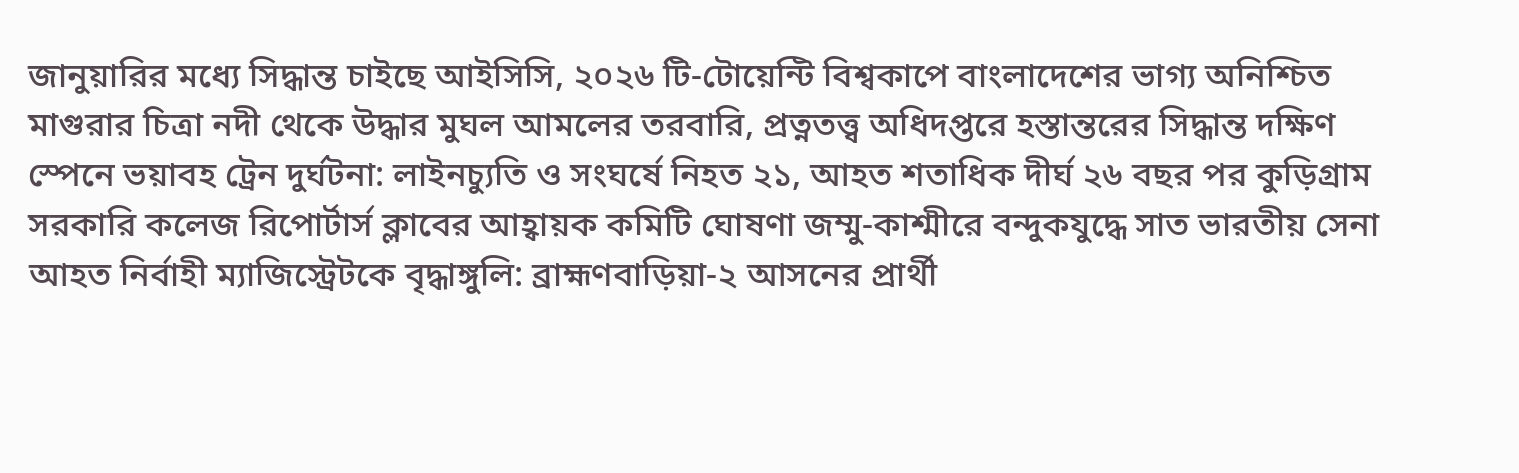জানুয়ারির মধ্যে সিদ্ধান্ত চাইছে আইসিসি, ২০২৬ টি-টোয়েন্টি বিশ্বকাপে বাংলাদেশের ভাগ্য অনিশ্চিত মাগুরার চিত্রা নদী থেকে উদ্ধার মুঘল আমলের তরবারি, প্রত্নতত্ত্ব অধিদপ্তরে হস্তান্তরের সিদ্ধান্ত দক্ষিণ স্পেনে ভয়াবহ ট্রেন দুর্ঘটনা: লাইনচ্যুতি ও সংঘর্ষে নিহত ২১, আহত শতাধিক দীর্ঘ ২৬ বছর পর কুড়িগ্রাম সরকারি কলেজ রিপোর্টার্স ক্লাবের আহ্বায়ক কমিটি ঘোষণা জম্মু-কাশ্মীরে বন্দুকযুদ্ধে সাত ভারতীয় সেনা আহত নির্বাহী ম্যাজিস্ট্রেটকে বৃদ্ধাঙ্গুলি: ব্রাহ্মণবাড়িয়া-২ আসনের প্রার্থী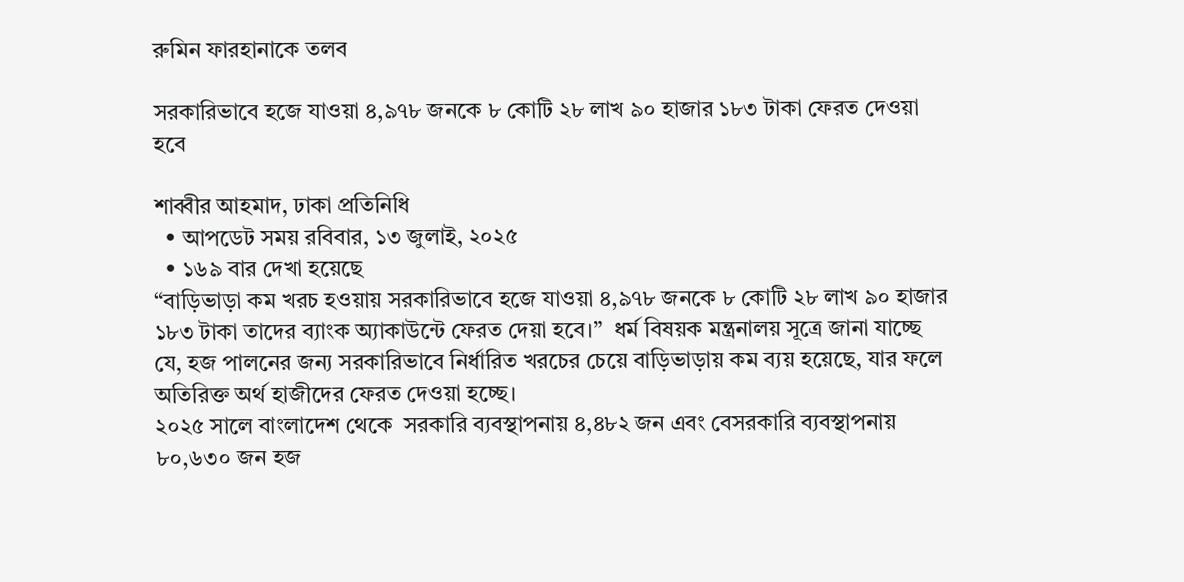রুমিন ফারহানাকে তলব

সরকারিভাবে হজে যাওয়া ৪,৯৭৮ জনকে ৮ কোটি ২৮ লাখ ৯০ হাজার ১৮৩ টাকা ফেরত দেওয়া হবে

শাব্বীর আহমাদ, ঢাকা প্রতিনিধি
  • আপডেট সময় রবিবার, ১৩ জুলাই, ২০২৫
  • ১৬৯ বার দেখা হয়েছে
“বাড়িভাড়া কম খরচ হওয়ায় সরকারিভাবে হজে যাওয়া ৪,৯৭৮ জনকে ৮ কোটি ২৮ লাখ ৯০ হাজার ১৮৩ টাকা তাদের ব্যাংক অ্যাকাউন্টে ফেরত দেয়া হবে।”  ধর্ম বিষয়ক মন্ত্রনালয় সূত্রে জানা যাচ্ছে যে, হজ পালনের জন্য সরকারিভাবে নির্ধারিত খরচের চেয়ে বাড়িভাড়ায় কম ব্যয় হয়েছে, যার ফলে অতিরিক্ত অর্থ হাজীদের ফেরত দেওয়া হচ্ছে।
২০২৫ সালে বাংলাদেশ থেকে  সরকারি ব্যবস্থাপনায় ৪,৪৮২ জন এবং বেসরকারি ব্যবস্থাপনায় ৮০,৬৩০ জন হজ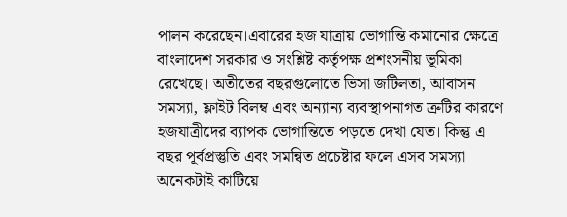পালন করেছেন।এবারের হজ যাত্রায় ভোগান্তি কমানোর ক্ষেত্রে বাংলাদেশ সরকার ও সংশ্লিষ্ট কর্তৃপক্ষ প্রশংসনীয় ভূমিকা রেখেছে। অতীতের বছরগুলোতে ভিসা জটিলতা, আবাসন সমস্যা, ফ্লাইট বিলম্ব এবং অন্যান্য ব্যবস্থাপনাগত ত্রুটির কারণে হজযাত্রীদের ব্যাপক ভোগান্তিতে পড়তে দেখা যেত। কিন্তু এ বছর পূর্বপ্রস্তুতি এবং সমন্বিত প্রচেষ্টার ফলে এসব সমস্যা অনেকটাই কাটিয়ে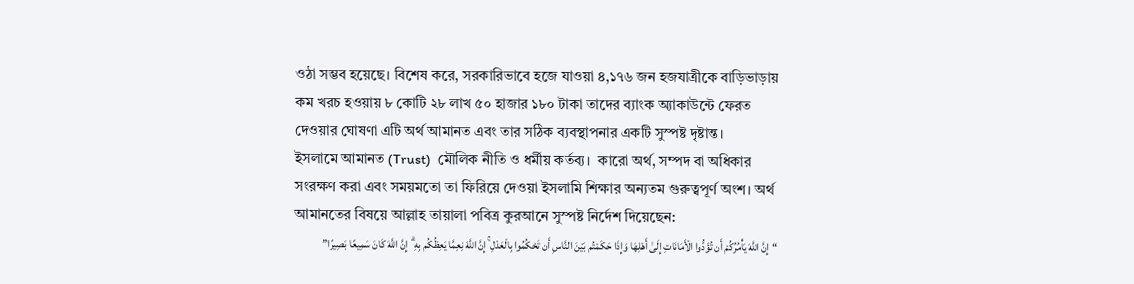ওঠা সম্ভব হয়েছে। বিশেষ করে, সরকারিভাবে হজে যাওয়া ৪,১৭৬ জন হজযাত্রীকে বাড়িভাড়ায় কম খরচ হওয়ায় ৮ কোটি ২৮ লাখ ৫০ হাজার ১৮০ টাকা তাদের ব্যাংক অ্যাকাউন্টে ফেরত দেওয়ার ঘোষণা এটি অর্থ আমানত এবং তার সঠিক ব্যবস্থাপনার একটি সুস্পষ্ট দৃষ্টান্ত।
ইসলামে আমানত (Trust)  মৌলিক নীতি ও ধর্মীয় কর্তব্য।  কারো অর্থ, সম্পদ বা অধিকার সংরক্ষণ করা এবং সময়মতো তা ফিরিয়ে দেওয়া ইসলামি শিক্ষার অন্যতম গুরুত্বপূর্ণ অংশ। অর্থ আমানতের বিষয়ে আল্লাহ তায়ালা পবিত্র কুরআনে সুস্পষ্ট নির্দেশ দিয়েছেন:
“إِنَّ اللَّهَ يَأْمُرُكُمْ أَن تُؤَدُّوا الْأَمَانَاتِ إِلَىٰ أَهْلِهَا وَإِذَا حَكَمْتُم بَيْنَ النَّاسِ أَن تَحْكُمُوا بِالْعَدْلِ ۚ إِنَّ اللَّهَ نِعِمَّا يَعِظُكُم بِهِ ۗ  إِنَّ اللَّهَ كَانَ سَمِيعًا بَصِيرًا”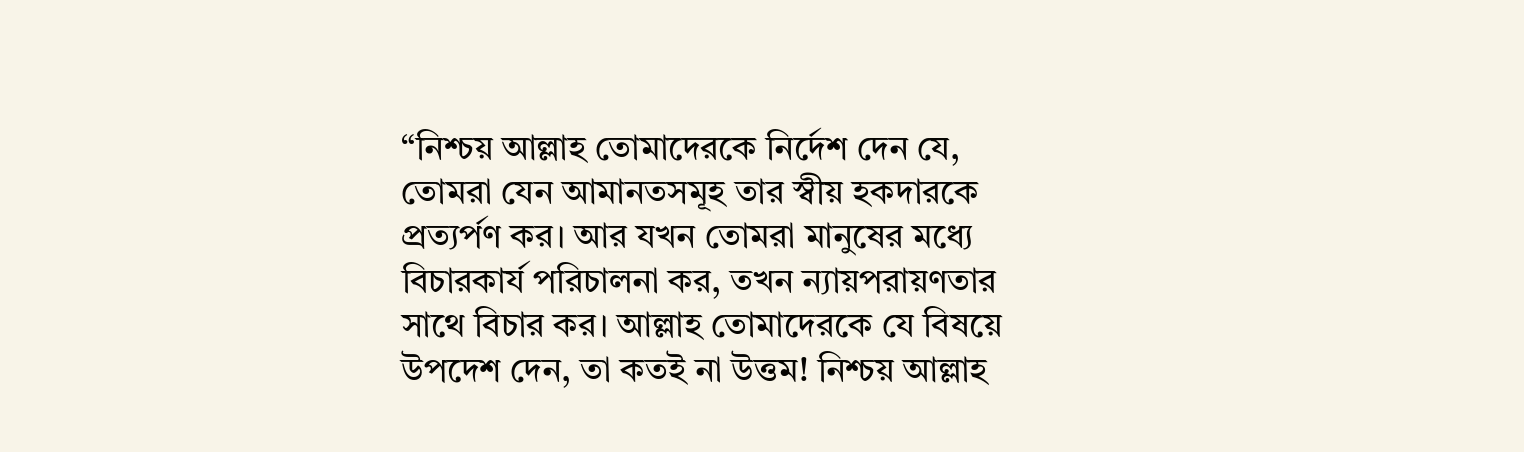“নিশ্চয় আল্লাহ তোমাদেরকে নির্দেশ দেন যে, তোমরা যেন আমানতসমূহ তার স্বীয় হকদারকে প্রত্যর্পণ কর। আর যখন তোমরা মানুষের মধ্যে বিচারকার্য পরিচালনা কর, তখন ন্যায়পরায়ণতার সাথে বিচার কর। আল্লাহ তোমাদেরকে যে বিষয়ে উপদেশ দেন, তা কতই না উত্তম! নিশ্চয় আল্লাহ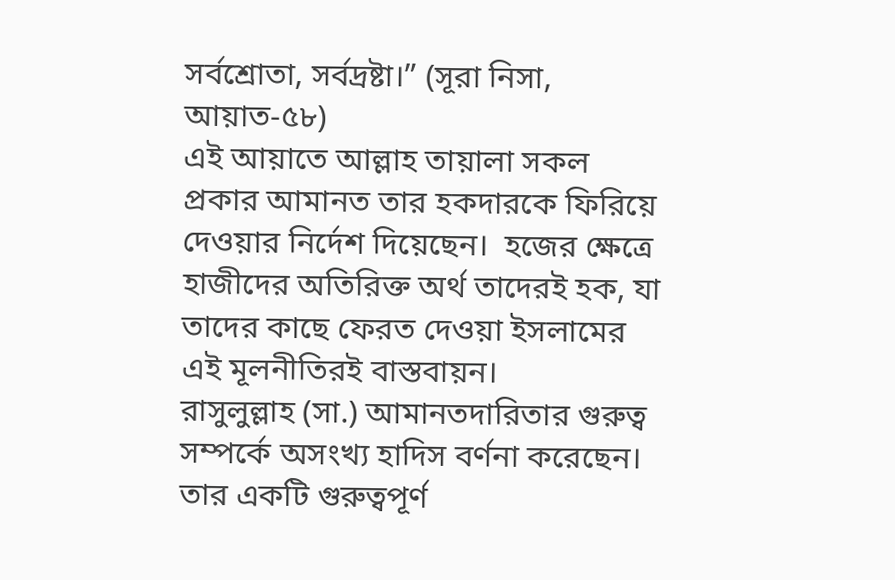সর্বশ্রোতা, সর্বদ্রষ্টা।” (সূরা নিসা, আয়াত-৫৮)
এই আয়াতে আল্লাহ তায়ালা সকল প্রকার আমানত তার হকদারকে ফিরিয়ে দেওয়ার নির্দেশ দিয়েছেন।  হজের ক্ষেত্রে হাজীদের অতিরিক্ত অর্থ তাদেরই হক, যা তাদের কাছে ফেরত দেওয়া ইসলামের এই মূলনীতিরই বাস্তবায়ন।
রাসুলুল্লাহ (সা.) আমানতদারিতার গুরুত্ব সম্পর্কে অসংখ্য হাদিস বর্ণনা করেছেন।  তার একটি গুরুত্বপূর্ণ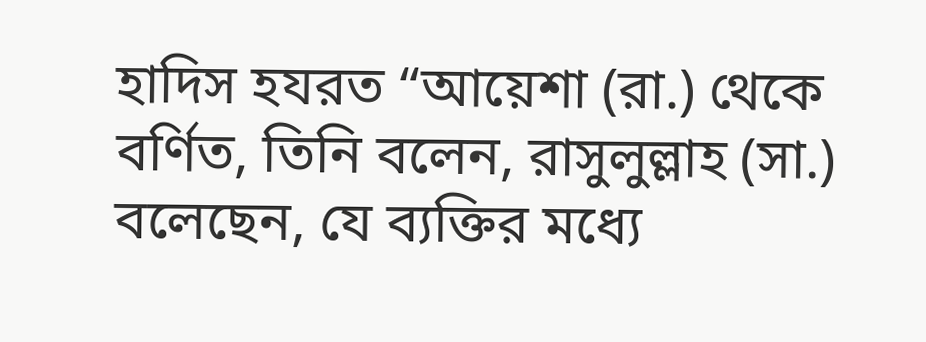হাদিস হযরত “আয়েশা (রা.) থেকে বর্ণিত, তিনি বলেন, রাসুলুল্লাহ (সা.) বলেছেন, যে ব্যক্তির মধ্যে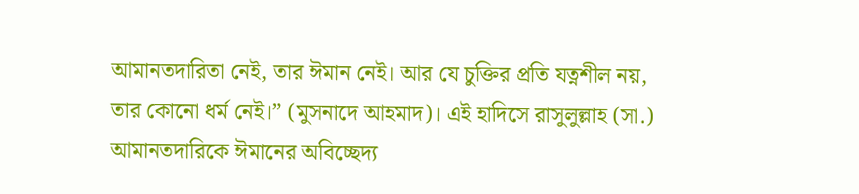আমানতদারিতা নেই, তার ঈমান নেই। আর যে চুক্তির প্রতি যত্নশীল নয়, তার কোনো ধর্ম নেই।” (মুসনাদে আহমাদ)। এই হাদিসে রাসুলুল্লাহ (সা.) আমানতদারিকে ঈমানের অবিচ্ছেদ্য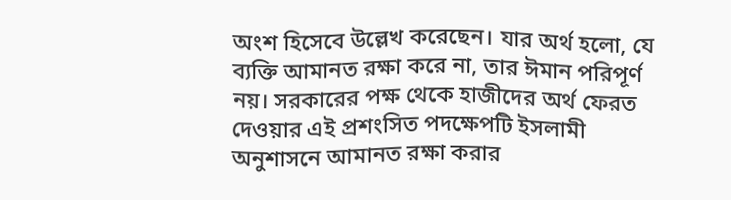অংশ হিসেবে উল্লেখ করেছেন। যার অর্থ হলো, যে ব্যক্তি আমানত রক্ষা করে না, তার ঈমান পরিপূর্ণ নয়। সরকারের পক্ষ থেকে হাজীদের অর্থ ফেরত দেওয়ার এই প্রশংসিত পদক্ষেপটি ইসলামী অনুশাসনে আমানত রক্ষা করার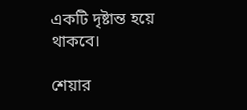একটি দৃষ্টান্ত হয়ে থাকবে।

শেয়ার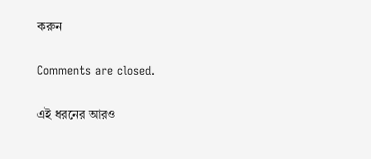করুন

Comments are closed.

এই ধরনের আরও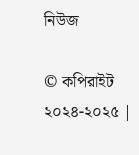নিউজ

© কপিরাইট ২০২৪-২০২৫ |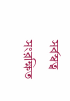সর্বস্বত্ব সংরক্ষিত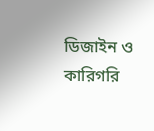ডিজাইন ও কারিগরি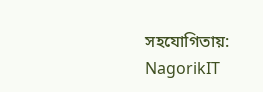সহযোগিতায়: NagorikIT